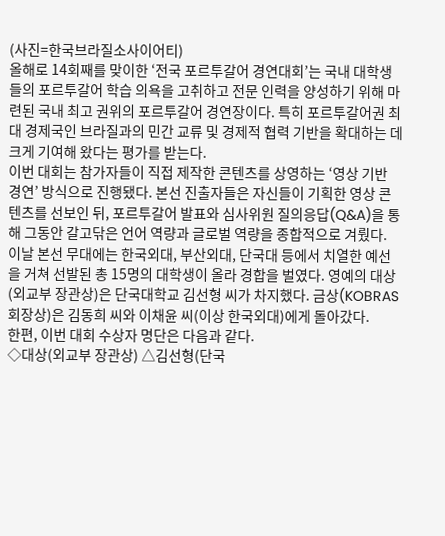(사진=한국브라질소사이어티)
올해로 14회째를 맞이한 ‘전국 포르투갈어 경연대회’는 국내 대학생들의 포르투갈어 학습 의욕을 고취하고 전문 인력을 양성하기 위해 마련된 국내 최고 권위의 포르투갈어 경연장이다. 특히 포르투갈어권 최대 경제국인 브라질과의 민간 교류 및 경제적 협력 기반을 확대하는 데 크게 기여해 왔다는 평가를 받는다.
이번 대회는 참가자들이 직접 제작한 콘텐츠를 상영하는 ‘영상 기반 경연’ 방식으로 진행됐다. 본선 진출자들은 자신들이 기획한 영상 콘텐츠를 선보인 뒤, 포르투갈어 발표와 심사위원 질의응답(Q&A)을 통해 그동안 갈고닦은 언어 역량과 글로벌 역량을 종합적으로 겨뤘다.
이날 본선 무대에는 한국외대, 부산외대, 단국대 등에서 치열한 예선을 거쳐 선발된 총 15명의 대학생이 올라 경합을 벌였다. 영예의 대상(외교부 장관상)은 단국대학교 김선형 씨가 차지했다. 금상(KOBRAS 회장상)은 김동희 씨와 이채윤 씨(이상 한국외대)에게 돌아갔다.
한편, 이번 대회 수상자 명단은 다음과 같다.
◇대상(외교부 장관상) △김선형(단국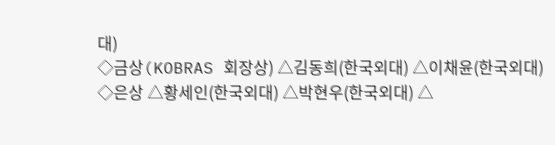대)
◇금상(KOBRAS 회장상) △김동희(한국외대) △이채윤(한국외대)
◇은상 △황세인(한국외대) △박현우(한국외대) △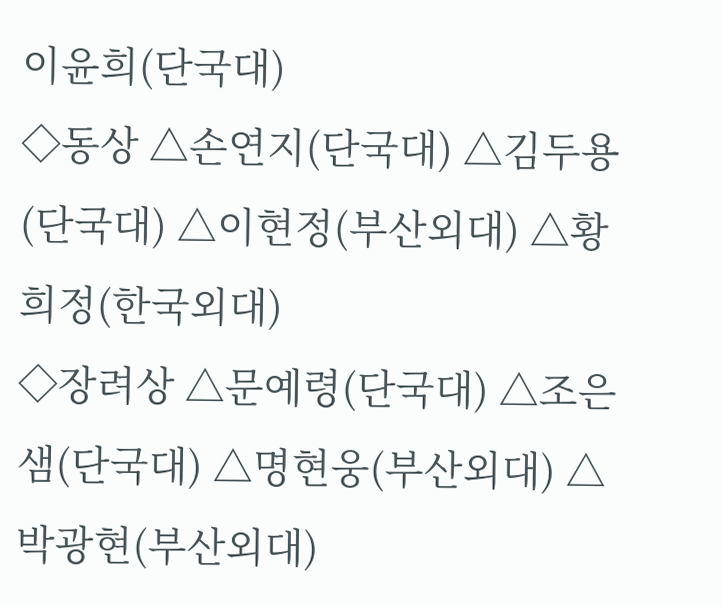이윤희(단국대)
◇동상 △손연지(단국대) △김두용(단국대) △이현정(부산외대) △황희정(한국외대)
◇장려상 △문예령(단국대) △조은샘(단국대) △명현웅(부산외대) △박광현(부산외대)